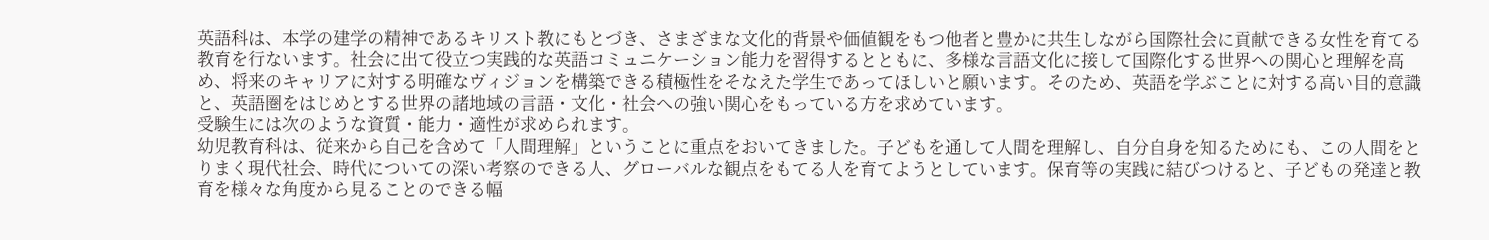英語科は、本学の建学の精神であるキリスト教にもとづき、さまざまな文化的背景や価値観をもつ他者と豊かに共生しながら国際社会に貢献できる女性を育てる教育を行ないます。社会に出て役立つ実践的な英語コミュニケーション能力を習得するとともに、多様な言語文化に接して国際化する世界への関心と理解を高め、将来のキャリアに対する明確なヴィジョンを構築できる積極性をそなえた学生であってほしいと願います。そのため、英語を学ぶことに対する高い目的意識と、英語圏をはじめとする世界の諸地域の言語・文化・社会への強い関心をもっている方を求めています。
受験生には次のような資質・能力・適性が求められます。
幼児教育科は、従来から自己を含めて「人間理解」ということに重点をおいてきました。子どもを通して人間を理解し、自分自身を知るためにも、この人間をとりまく現代社会、時代についての深い考察のできる人、グローバルな観点をもてる人を育てようとしています。保育等の実践に結びつけると、子どもの発達と教育を様々な角度から見ることのできる幅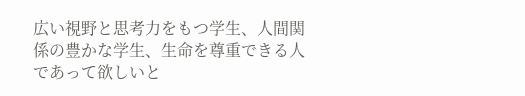広い視野と思考力をもつ学生、人間関係の豊かな学生、生命を尊重できる人であって欲しいと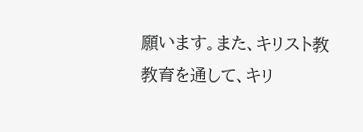願います。また、キリスト教教育を通して、キリ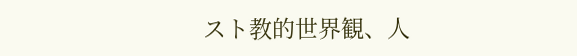スト教的世界観、人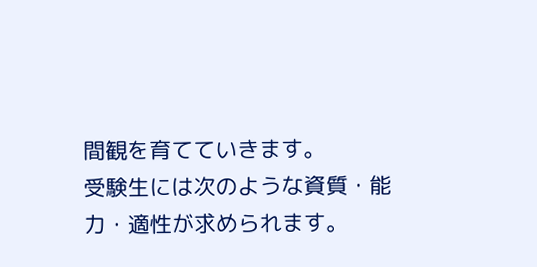間観を育てていきます。
受験生には次のような資質・能力・適性が求められます。